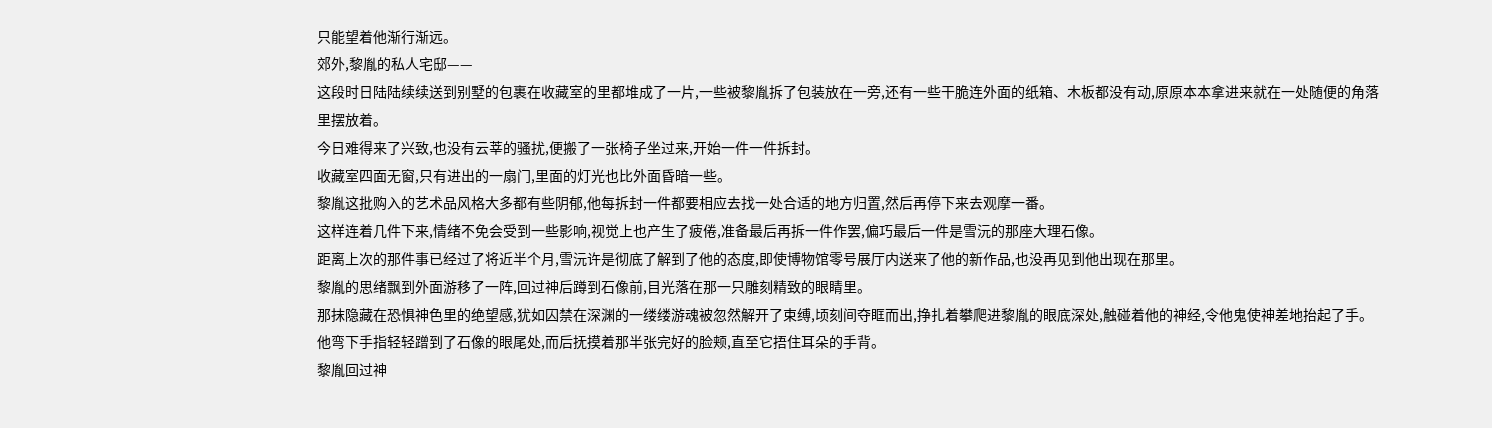只能望着他渐行渐远。
郊外,黎胤的私人宅邸——
这段时日陆陆续续送到别墅的包裹在收藏室的里都堆成了一片,一些被黎胤拆了包装放在一旁,还有一些干脆连外面的纸箱、木板都没有动,原原本本拿进来就在一处随便的角落里摆放着。
今日难得来了兴致,也没有云莘的骚扰,便搬了一张椅子坐过来,开始一件一件拆封。
收藏室四面无窗,只有进出的一扇门,里面的灯光也比外面昏暗一些。
黎胤这批购入的艺术品风格大多都有些阴郁,他每拆封一件都要相应去找一处合适的地方归置,然后再停下来去观摩一番。
这样连着几件下来,情绪不免会受到一些影响,视觉上也产生了疲倦,准备最后再拆一件作罢,偏巧最后一件是雪沅的那座大理石像。
距离上次的那件事已经过了将近半个月,雪沅许是彻底了解到了他的态度,即使博物馆零号展厅内送来了他的新作品,也没再见到他出现在那里。
黎胤的思绪飘到外面游移了一阵,回过神后蹲到石像前,目光落在那一只雕刻精致的眼睛里。
那抹隐藏在恐惧神色里的绝望感,犹如囚禁在深渊的一缕缕游魂被忽然解开了束缚,顷刻间夺眶而出,挣扎着攀爬进黎胤的眼底深处,触碰着他的神经,令他鬼使神差地抬起了手。
他弯下手指轻轻蹭到了石像的眼尾处,而后抚摸着那半张完好的脸颊,直至它捂住耳朵的手背。
黎胤回过神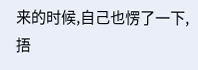来的时候,自己也愣了一下,捂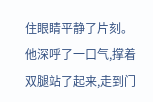住眼睛平静了片刻。
他深呼了一口气,撑着双腿站了起来,走到门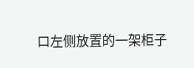口左侧放置的一架柜子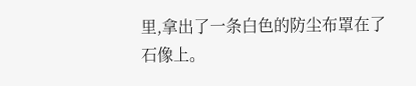里,拿出了一条白色的防尘布罩在了石像上。